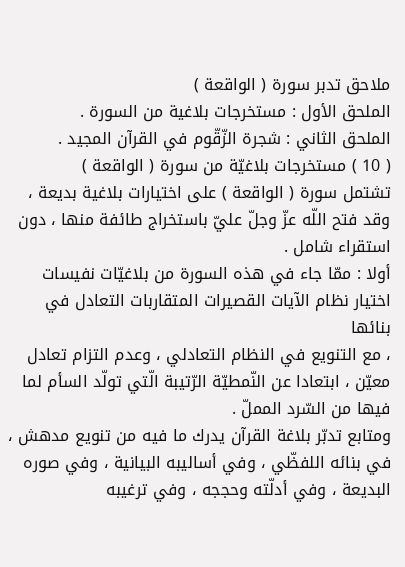ملاحق تدبر سورة ( الواقعة )
الملحق الأول : مستخرجات بلاغية من السورة .
الملحق الثاني : شجرة الزّقّوم في القرآن المجيد .
( 10 ) مستخرجات بلاغيّة من سورة ( الواقعة )
تشتمل سورة ( الواقعة ) على اختيارات بلاغية بديعة ، وقد فتح اللّه عزّ وجلّ عليّ باستخراج طائفة منها ، دون استقراء شامل .
أولا : ممّا جاء في هذه السورة من بلاغيّات نفيسات اختيار نظام الآيات القصيرات المتقاربات التعادل في بنائها
، مع التنويع في النظام التعادلي ، وعدم التزام تعادل معيّن ، ابتعادا عن النّمطيّة الرّتيبة الّتي تولّد السأم لما فيها من السّرد المملّ .
ومتابع تدبّر بلاغة القرآن يدرك ما فيه من تنويع مدهش ، في بنائه اللفظّي ، وفي أساليبه البيانية ، وفي صوره البديعة ، وفي أدلّته وحججه ، وفي ترغيبه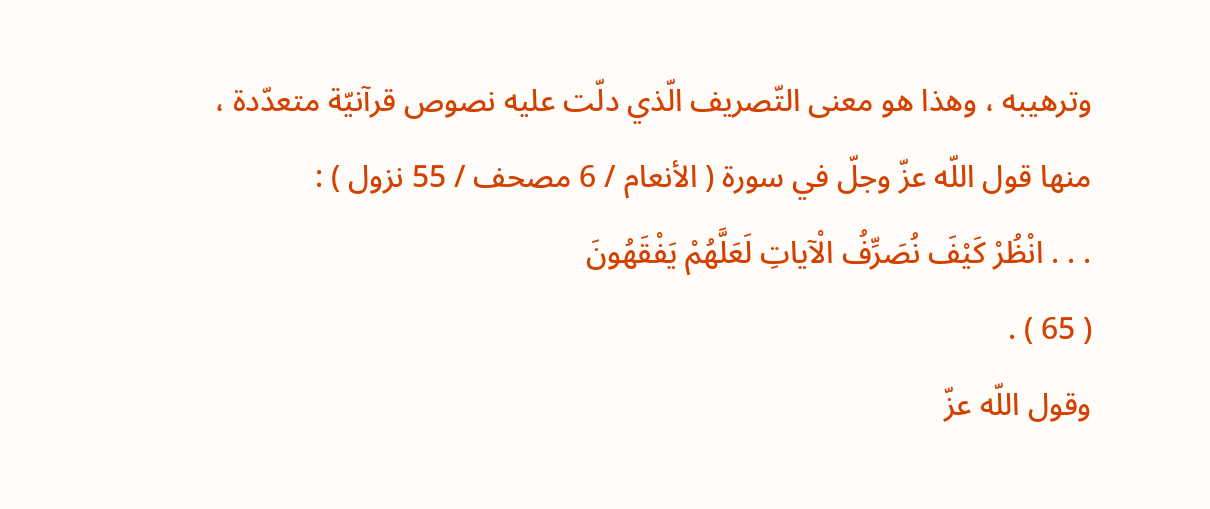وترهيبه ، وهذا هو معنى التّصريف الّذي دلّت عليه نصوص قرآنيّة متعدّدة ، منها قول اللّه عزّ وجلّ في سورة ( الأنعام / 6 مصحف / 55 نزول ) :
. . . انْظُرْ كَيْفَ نُصَرِّفُ الْآياتِ لَعَلَّهُمْ يَفْقَهُونَ
( 65 ) .
وقول اللّه عزّ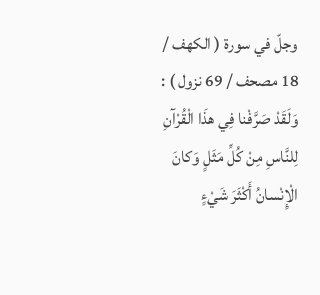وجلّ في سورة ( الكهف / 18 مصحف / 69 نزول ) :
وَلَقَدْ صَرَّفْنا فِي هذَا الْقُرْآنِ لِلنَّاسِ مِنْ كُلِّ مَثَلٍ وَكانَ الْإِنْسانُ أَكْثَرَ شَيْءٍ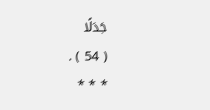جَدَلًا
( 54 ) .
* * *